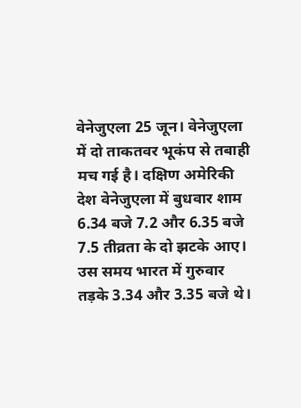वेनेजुएला 25 जून। वेनेजुएला में दो ताकतवर भूकंप से तबाही मच गई है। दक्षिण अमेरिकी देश वेनेजुएला में बुधवार शाम 6.34 बजे 7.2 और 6.35 बजे 7.5 तीव्रता के दो झटके आए। उस समय भारत में गुरुवार तड़के 3.34 और 3.35 बजे थे।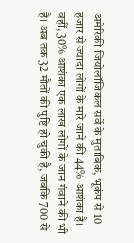अमेरिकी जियोलॉजिकल सर्वे के मुताबिक, भूकंप से 10 हजार से ज्यादा लोगों के मारे जाने की 44% आशंका है। वहीं, 30% आशंका एक लाख लोगों के जान गंवाने की भी है। अब तक 32 मौतों की पुष्टि हो चुकी है, जबकि 700 से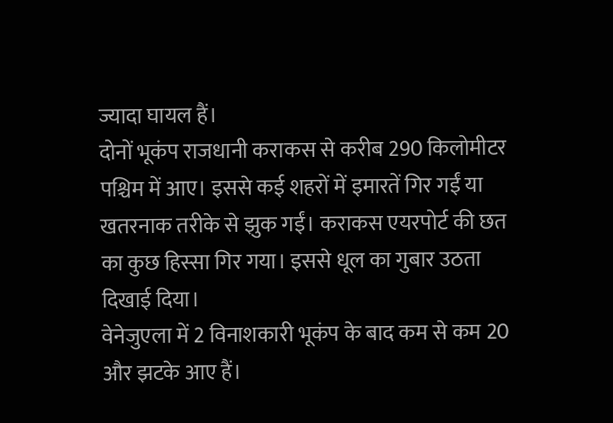ज्यादा घायल हैं।
दोनों भूकंप राजधानी कराकस से करीब 290 किलोमीटर पश्चिम में आए। इससे कई शहरों में इमारतें गिर गईं या खतरनाक तरीके से झुक गईं। कराकस एयरपोर्ट की छत का कुछ हिस्सा गिर गया। इससे धूल का गुबार उठता दिखाई दिया।
वेनेजुएला में 2 विनाशकारी भूकंप के बाद कम से कम 20 और झटके आए हैं।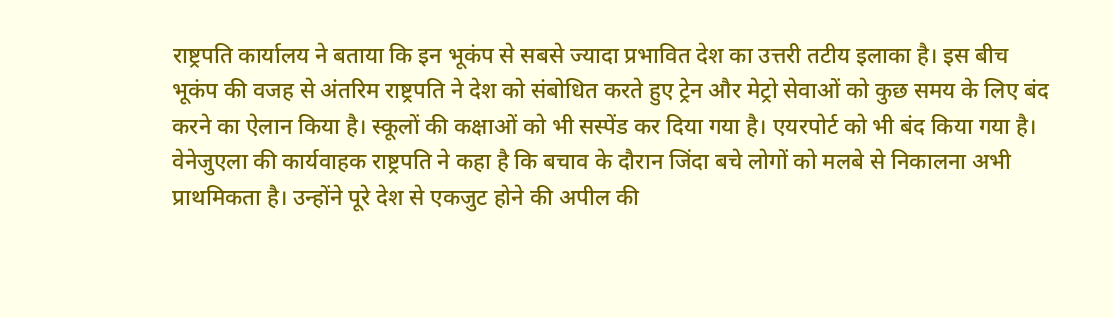राष्ट्रपति कार्यालय ने बताया कि इन भूकंप से सबसे ज्यादा प्रभावित देश का उत्तरी तटीय इलाका है। इस बीच भूकंप की वजह से अंतरिम राष्ट्रपति ने देश को संबोधित करते हुए ट्रेन और मेट्रो सेवाओं को कुछ समय के लिए बंद करने का ऐलान किया है। स्कूलों की कक्षाओं को भी सस्पेंड कर दिया गया है। एयरपोर्ट को भी बंद किया गया है।
वेनेजुएला की कार्यवाहक राष्ट्रपति ने कहा है कि बचाव के दौरान जिंदा बचे लोगों को मलबे से निकालना अभी प्राथमिकता है। उन्होंने पूरे देश से एकजुट होने की अपील की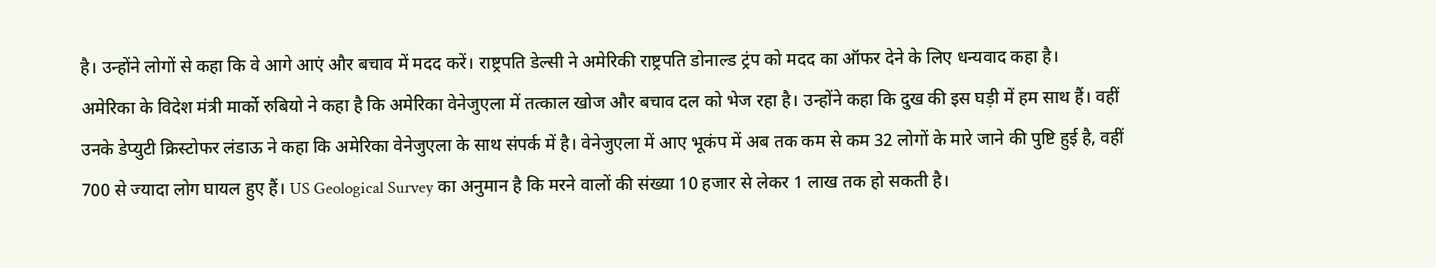है। उन्होंने लोगों से कहा कि वे आगे आएं और बचाव में मदद करें। राष्ट्रपति डेल्सी ने अमेरिकी राष्ट्रपति डोनाल्ड ट्रंप को मदद का ऑफर देने के लिए धन्यवाद कहा है।
अमेरिका के विदेश मंत्री मार्को रुबियो ने कहा है कि अमेरिका वेनेजुएला में तत्काल खोज और बचाव दल को भेज रहा है। उन्होंने कहा कि दुख की इस घड़ी में हम साथ हैं। वहीं उनके डेप्युटी क्रिस्टोफर लंडाऊ ने कहा कि अमेरिका वेनेजुएला के साथ संपर्क में है। वेनेजुएला में आए भूकंप में अब तक कम से कम 32 लोगों के मारे जाने की पुष्टि हुई है, वहीं 700 से ज्यादा लोग घायल हुए हैं। US Geological Survey का अनुमान है कि मरने वालों की संख्या 10 हजार से लेकर 1 लाख तक हो सकती है।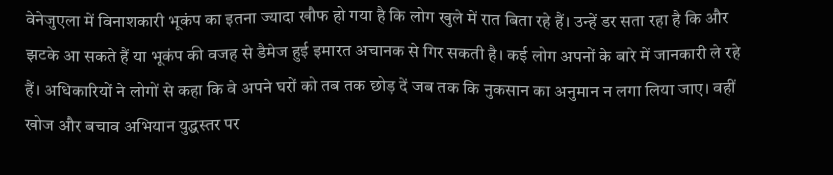वेनेजुएला में विनाशकारी भूकंप का इतना ज्यादा खौफ हो गया है कि लोग खुले में रात बिता रहे हैं। उन्हें डर सता रहा है कि और झटके आ सकते हैं या भूकंप की वजह से डैमेज हुई इमारत अचानक से गिर सकती है। कई लोग अपनों के बारे में जानकारी ले रहे हैं। अधिकारियों ने लोगों से कहा कि वे अपने घरों को तब तक छोड़ दें जब तक कि नुकसान का अनुमान न लगा लिया जाए। वहीं खोज और बचाव अभियान युद्धस्तर पर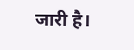जारी है।